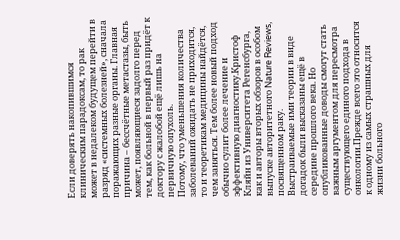Если доверять накопившимся клиническим парадоксам, то рак может в недалеком будущем перейти в разряд «системных болезней», сначала поражающих разные органы. Главная причина – бессчётные метастазы, быть может, появляющиеся задолго перед тем, как больной в первый раз придёт к доктору с жалобой ещё лишь на первичную опухоль.
Потому, что уменьшения количества заболеваний ожидать не приходится, то и теоретикам медицины найдётся, чем заняться. Тем более новый подход обычно сулит более лечение и эффективную диагностику.Кристоф Кляйн из Университета Регенсбурга, как и авторы вторых обзоров в особом выпуске авторитетного Nature Reviews, посвященном раку.
Выстраиваемые ими теории в виде догадок были высказаны ещё в середине прошлого века. Но опубликованные доводы смогут стать важным аргументом для пересмотра существующего единого подхода в онкологии.Прежде всего это относится к одному из самых страшных для жизни больного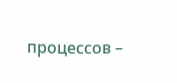процессов –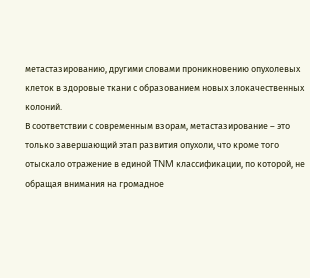метастазированию, другими словами проникновению опухолевых клеток в здоровые ткани с образованием новых злокачественных колоний.
В соответствии с современным взорам, метастазирование – это только завершающий этап развития опухоли, что кроме того отыскало отражение в единой TNM классификации, по которой, не обращая внимания на громадное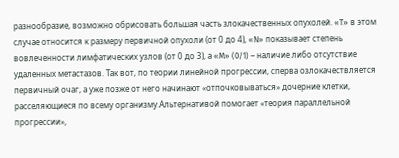разнообразие, возможно обрисовать большая часть злокачественных опухолей. «T» в этом случае относится к размеру первичной опухоли (от 0 до 4), «N» показывает степень вовлеченности лимфатических узлов (от 0 до 3), а «M» (0/1) – наличие либо отсутствие удаленных метастазов. Так вот, по теории линейной прогрессии, сперва озлокачествляется первичный очаг, а уже позже от него начинают «отпочковываться» дочерние клетки, расселяющиеся по всему организму.Альтернативой помогает «теория параллельной прогрессии»,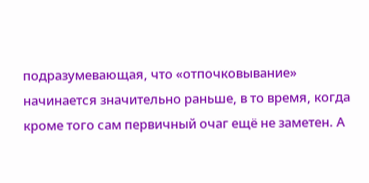подразумевающая, что «отпочковывание» начинается значительно раньше, в то время, когда кроме того сам первичный очаг ещё не заметен. А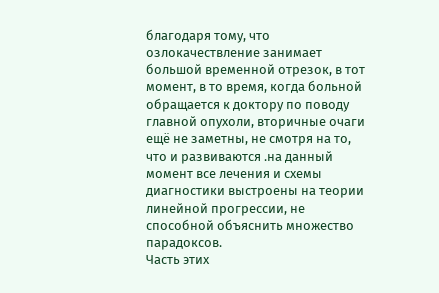благодаря тому, что озлокачествление занимает большой временной отрезок, в тот момент, в то время, когда больной обращается к доктору по поводу главной опухоли, вторичные очаги ещё не заметны, не смотря на то, что и развиваются .на данный момент все лечения и схемы диагностики выстроены на теории линейной прогрессии, не способной объяснить множество парадоксов.
Часть этих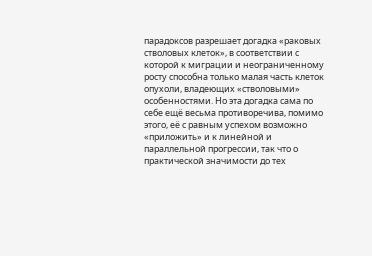парадоксов разрешает догадка «раковых стволовых клеток», в соответствии с которой к миграции и неограниченному росту способна только малая часть клеток опухоли, владеющих «стволовыми» особенностями. Но эта догадка сама по себе ещё весьма противоречива, помимо этого, её с равным успехом возможно «приложить» и к линейной и параллельной прогрессии, так что о практической значимости до тех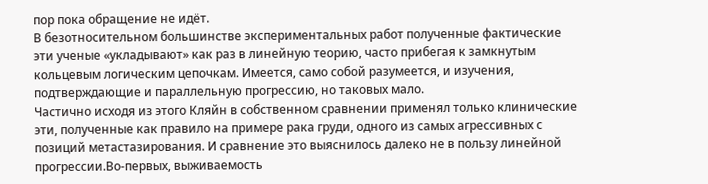пор пока обращение не идёт.
В безотносительном большинстве экспериментальных работ полученные фактические эти ученые «укладывают» как раз в линейную теорию, часто прибегая к замкнутым кольцевым логическим цепочкам. Имеется, само собой разумеется, и изучения, подтверждающие и параллельную прогрессию, но таковых мало.
Частично исходя из этого Кляйн в собственном сравнении применял только клинические эти, полученные как правило на примере рака груди, одного из самых агрессивных с позиций метастазирования. И сравнение это выяснилось далеко не в пользу линейной прогрессии.Во-первых, выживаемость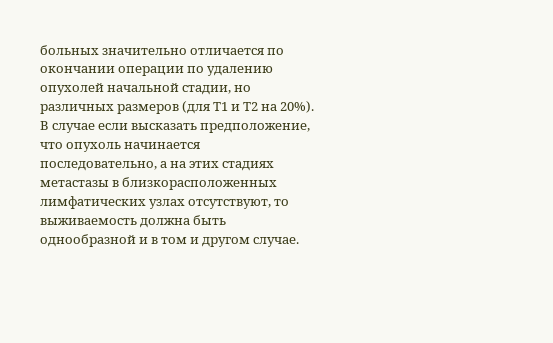больных значительно отличается по окончании операции по удалению опухолей начальной стадии, но различных размеров (для Т1 и Т2 на 20%). В случае если высказать предположение, что опухоль начинается последовательно, а на этих стадиях метастазы в близкорасположенных лимфатических узлах отсутствуют, то выживаемость должна быть однообразной и в том и другом случае.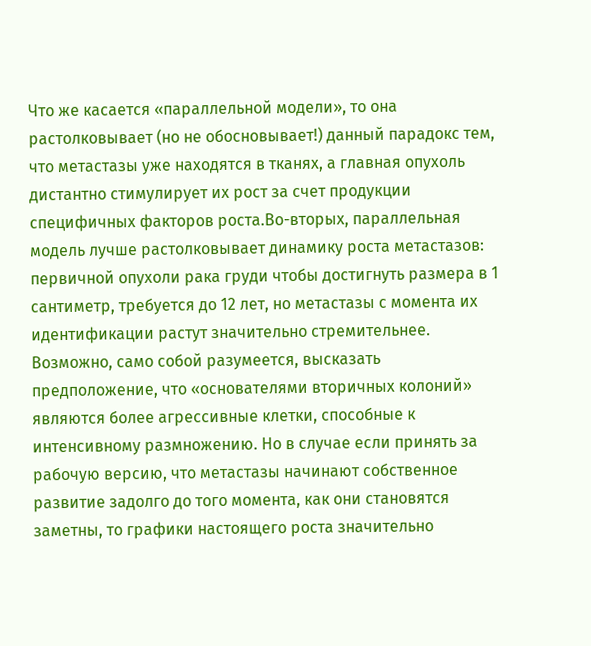Что же касается «параллельной модели», то она растолковывает (но не обосновывает!) данный парадокс тем, что метастазы уже находятся в тканях, а главная опухоль дистантно стимулирует их рост за счет продукции специфичных факторов роста.Во-вторых, параллельная модель лучше растолковывает динамику роста метастазов: первичной опухоли рака груди чтобы достигнуть размера в 1 сантиметр, требуется до 12 лет, но метастазы с момента их идентификации растут значительно стремительнее.
Возможно, само собой разумеется, высказать предположение, что «основателями вторичных колоний» являются более агрессивные клетки, способные к интенсивному размножению. Но в случае если принять за рабочую версию, что метастазы начинают собственное развитие задолго до того момента, как они становятся заметны, то графики настоящего роста значительно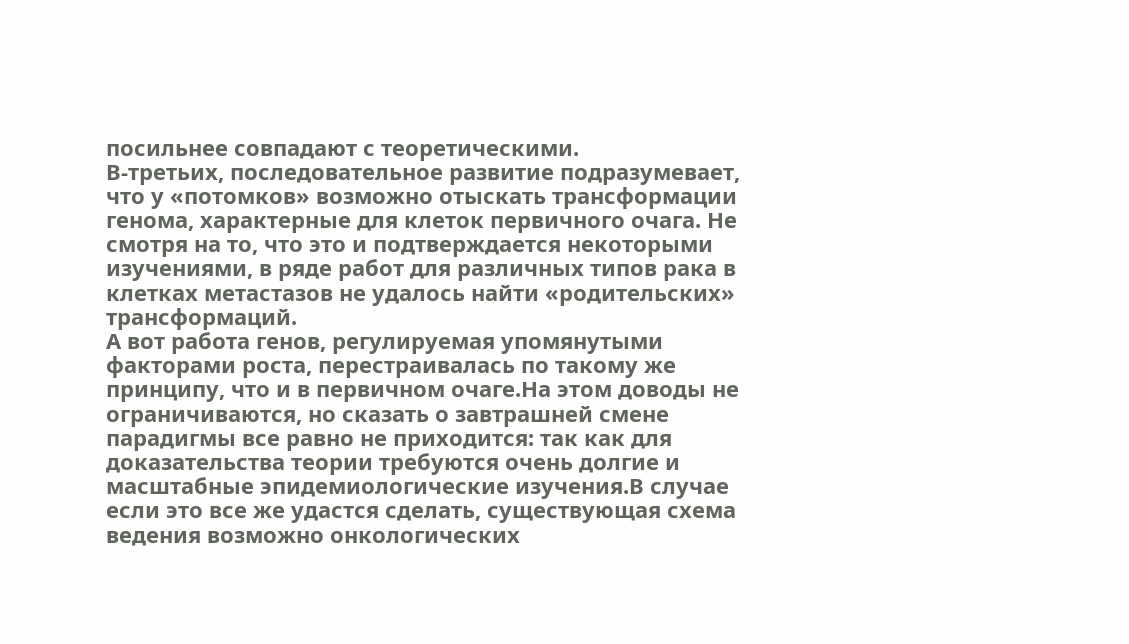посильнее совпадают с теоретическими.
В-третьих, последовательное развитие подразумевает, что у «потомков» возможно отыскать трансформации генома, характерные для клеток первичного очага. Не смотря на то, что это и подтверждается некоторыми изучениями, в ряде работ для различных типов рака в клетках метастазов не удалось найти «родительских» трансформаций.
А вот работа генов, регулируемая упомянутыми факторами роста, перестраивалась по такому же принципу, что и в первичном очаге.На этом доводы не ограничиваются, но сказать о завтрашней смене парадигмы все равно не приходится: так как для доказательства теории требуются очень долгие и масштабные эпидемиологические изучения.В случае если это все же удастся сделать, существующая схема ведения возможно онкологических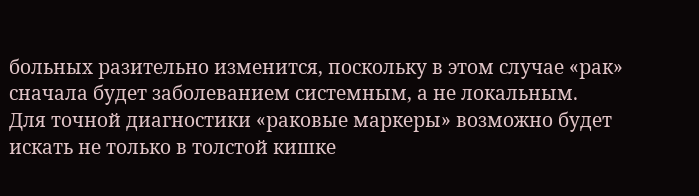больных разительно изменится, поскольку в этом случае «рак» сначала будет заболеванием системным, а не локальным.
Для точной диагностики «раковые маркеры» возможно будет искать не только в толстой кишке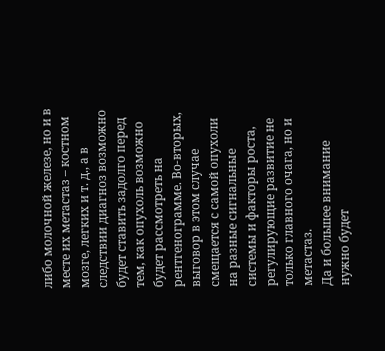либо молочной железе, но и в месте их метастаз – костном мозге, легких и т. д., а в следствии диагноз возможно будет ставить задолго перед тем, как опухоль возможно будет рассмотреть на рентгенограмме. Во-вторых, выговор в этом случае смещается с самой опухоли на разные сигнальные системы и факторы роста, регулирующие развитие не только главного очага, но и метастаз.
Да и большее внимание нужно будет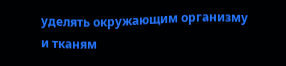уделять окружающим организму и тканям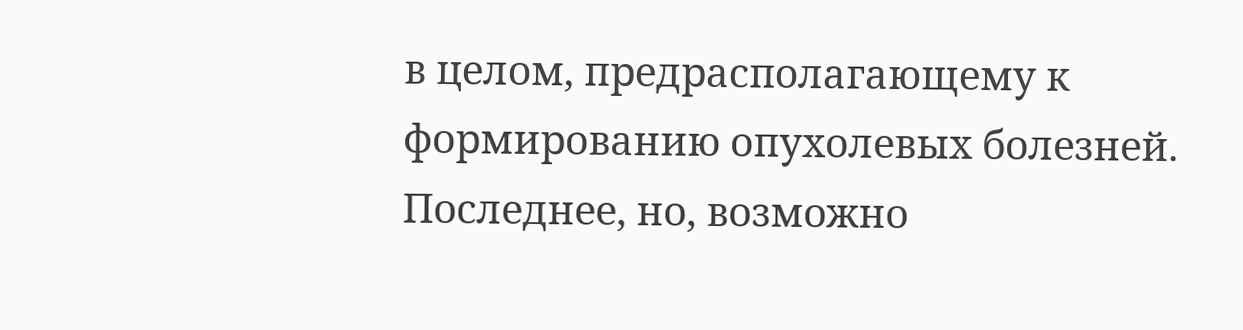в целом, предрасполагающему к формированию опухолевых болезней. Последнее, но, возможно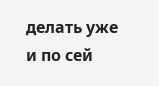делать уже и по сей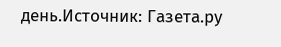день.Источник: Газета.ру